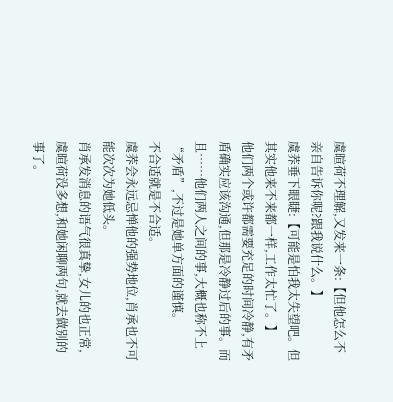虞暄荷不理解,又发来一条:【但他怎么不亲自告诉你呢?跟我说什么。】
虞荞垂下眼睫:【可能是怕我太失望吧。但其实他来不来都一样,工作太忙了。】
他们两个或许都需要充足的时间冷静,有矛盾确实应该沟通,但那是冷静过后的事。而且……他们两人之间的事,大概也称不上“矛盾”,不过是她单方面的谨慎。
不合适就是不合适。
虞荞会永远忌惮他的强势地位,肖承也不可能次次为她低头。
肖承发消息的语气很真挚,女儿的也正常,虞暄荷没多想,和她闲聊两句,就去做别的事了。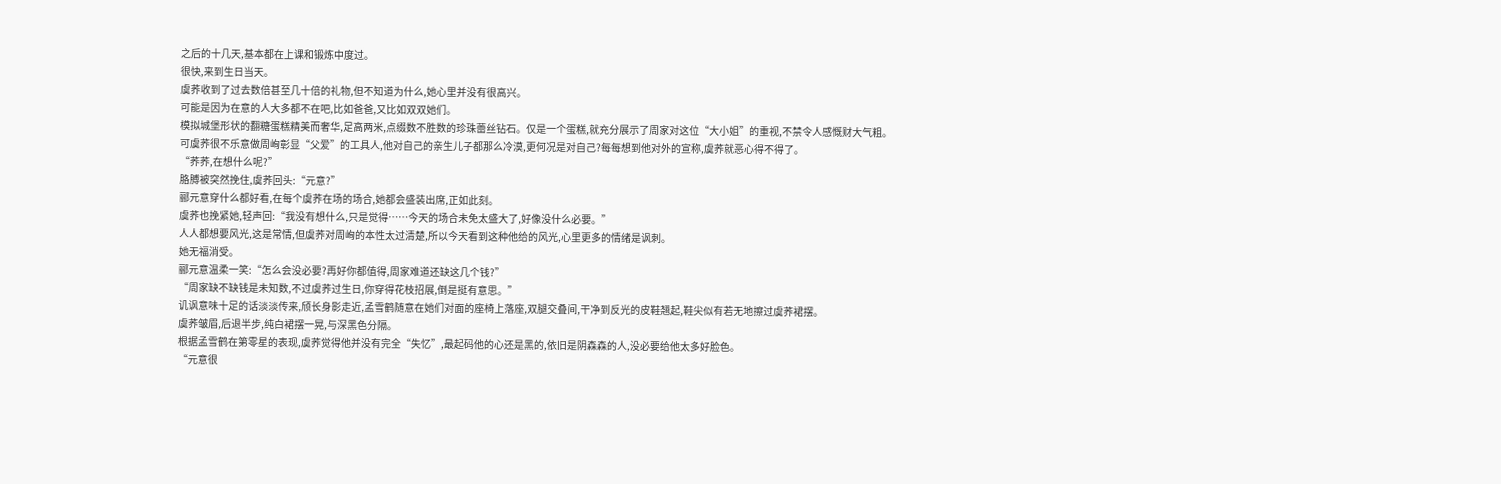之后的十几天,基本都在上课和锻炼中度过。
很快,来到生日当天。
虞荞收到了过去数倍甚至几十倍的礼物,但不知道为什么,她心里并没有很高兴。
可能是因为在意的人大多都不在吧,比如爸爸,又比如双双她们。
模拟城堡形状的翻糖蛋糕精美而奢华,足高两米,点缀数不胜数的珍珠蕾丝钻石。仅是一个蛋糕,就充分展示了周家对这位“大小姐”的重视,不禁令人感慨财大气粗。
可虞荞很不乐意做周峋彰显“父爱”的工具人,他对自己的亲生儿子都那么冷漠,更何况是对自己?每每想到他对外的宣称,虞荞就恶心得不得了。
“荞荞,在想什么呢?”
胳膊被突然挽住,虞荞回头:“元意?”
郦元意穿什么都好看,在每个虞荞在场的场合,她都会盛装出席,正如此刻。
虞荞也挽紧她,轻声回:“我没有想什么,只是觉得……今天的场合未免太盛大了,好像没什么必要。”
人人都想要风光,这是常情,但虞荞对周峋的本性太过清楚,所以今天看到这种他给的风光,心里更多的情绪是讽刺。
她无福消受。
郦元意温柔一笑:“怎么会没必要?再好你都值得,周家难道还缺这几个钱?”
“周家缺不缺钱是未知数,不过虞荞过生日,你穿得花枝招展,倒是挺有意思。”
讥讽意味十足的话淡淡传来,颀长身影走近,孟雪鹤随意在她们对面的座椅上落座,双腿交叠间,干净到反光的皮鞋翘起,鞋尖似有若无地擦过虞荞裙摆。
虞荞皱眉,后退半步,纯白裙摆一晃,与深黑色分隔。
根据孟雪鹤在第零星的表现,虞荞觉得他并没有完全“失忆”,最起码他的心还是黑的,依旧是阴森森的人,没必要给他太多好脸色。
“元意很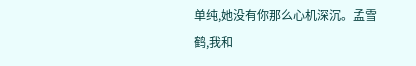单纯,她没有你那么心机深沉。孟雪鹤,我和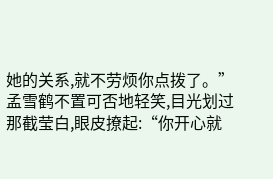她的关系,就不劳烦你点拨了。”
孟雪鹤不置可否地轻笑,目光划过那截莹白,眼皮撩起:“你开心就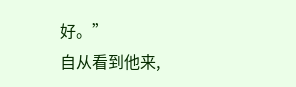好。”
自从看到他来,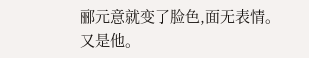郦元意就变了脸色,面无表情。
又是他。